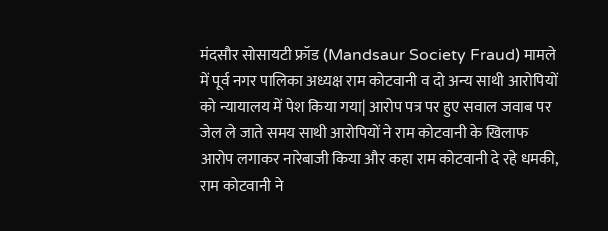मंदसौर सोसायटी फ्रॉड (Mandsaur Society Fraud) मामले में पूर्व नगर पालिका अध्यक्ष राम कोटवानी व दो अन्य साथी आरोपियों को न्यायालय में पेश किया गया| आरोप पत्र पर हुए सवाल जवाब पर जेल ले जाते समय साथी आरोपियों ने राम कोटवानी के खिलाफ आरोप लगाकर नारेबाजी किया और कहा राम कोटवानी दे रहे धमकी, राम कोटवानी ने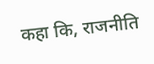कहा कि, राजनीति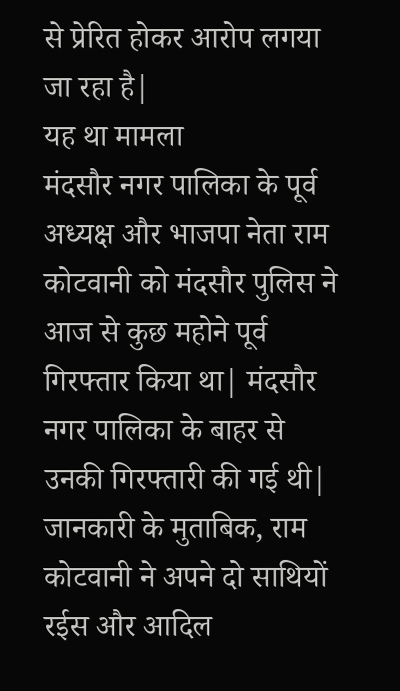से प्रेरित होकर आरोप लगया जा रहा है|
यह था मामला
मंदसौर नगर पालिका के पूर्व अध्यक्ष और भाजपा नेता राम कोटवानी को मंदसौर पुलिस ने आज से कुछ महोने पूर्व गिरफ्तार किया था| मंदसौर नगर पालिका के बाहर से उनकी गिरफ्तारी की गई थी| जानकारी के मुताबिक, राम कोटवानी ने अपने दो साथियों रईस और आदिल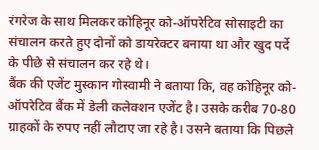रंगरेज के साथ मिलकर कोहिनूर को-ऑपरेटिव सोसाइटी का संचालन करते हुए दोनों को डायरेक्टर बनाया था और खुद पर्दे के पीछे से संचालन कर रहे थे।
बैंक की एजेंट मुस्कान गोस्वामी ने बताया कि, वह कोहिनूर को-ऑपरेटिव बैंक में डेली कलेक्शन एजेंट है। उसके करीब 70-80 ग्राहकों के रुपए नहीं लौटाए जा रहे है। उसने बताया कि पिछले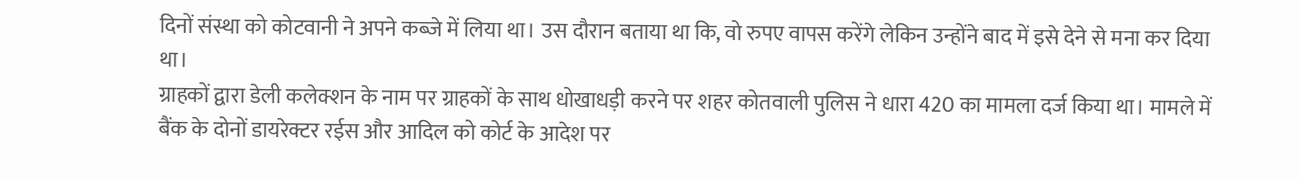दिनों संस्था को कोटवानी ने अपने कब्जे में लिया था। उस दौरान बताया था कि, वो रुपए वापस करेंगे लेकिन उन्होंने बाद में इसे देने से मना कर दिया था।
ग्राहकों द्वारा डेली कलेक्शन के नाम पर ग्राहकों के साथ धोखाधड़ी करने पर शहर कोतवाली पुलिस ने धारा 420 का मामला दर्ज किया था। मामले में बैंक के दोनों डायरेक्टर रईस और आदिल को कोर्ट के आदेश पर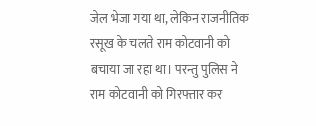जेल भेजा गया था, लेकिन राजनीतिक रसूख के चलते राम कोटवानी को बचाया जा रहा था। परन्तु पुलिस ने राम कोटवानी को गिरफ्तार कर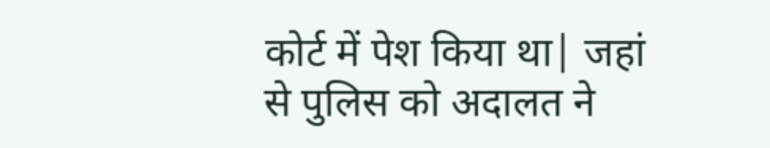कोर्ट में पेश किया था| जहां से पुलिस को अदालत ने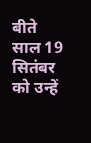बीते साल 19 सितंबर को उन्हें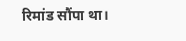रिमांड सौंपा था।